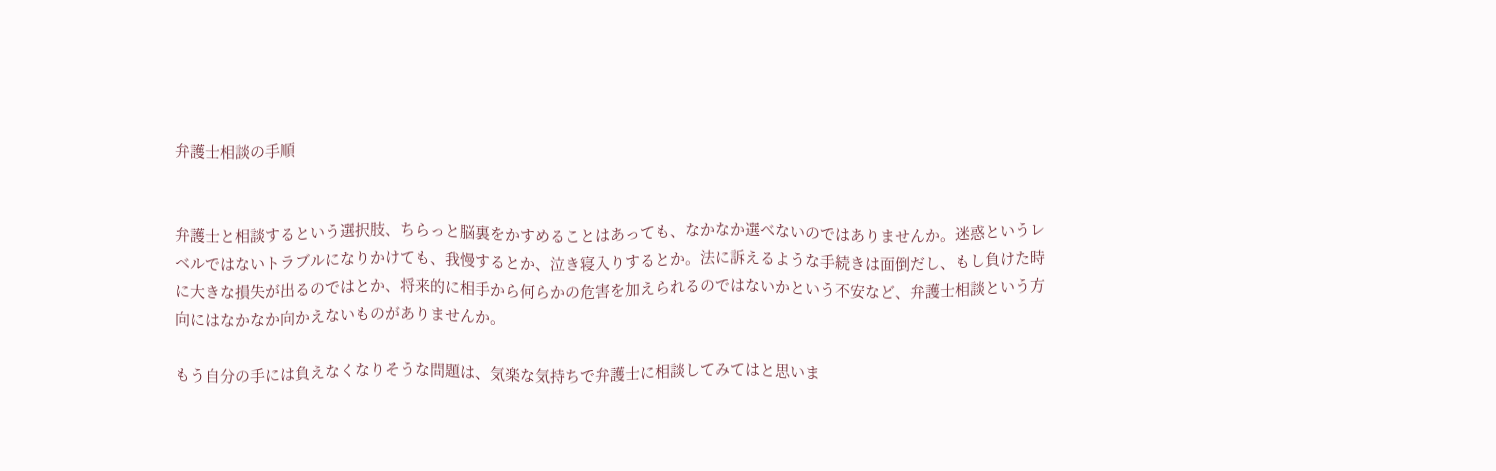弁護士相談の手順


弁護士と相談するという選択肢、ちらっと脳裏をかすめることはあっても、なかなか選べないのではありませんか。迷惑というレベルではないトラブルになりかけても、我慢するとか、泣き寝入りするとか。法に訴えるような手続きは面倒だし、もし負けた時に大きな損失が出るのではとか、将来的に相手から何らかの危害を加えられるのではないかという不安など、弁護士相談という方向にはなかなか向かえないものがありませんか。

もう自分の手には負えなくなりそうな問題は、気楽な気持ちで弁護士に相談してみてはと思いま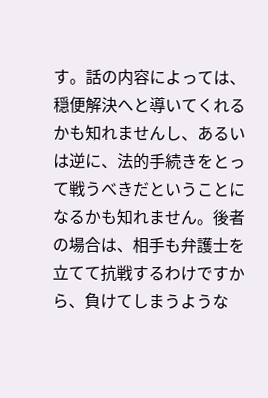す。話の内容によっては、穏便解決へと導いてくれるかも知れませんし、あるいは逆に、法的手続きをとって戦うべきだということになるかも知れません。後者の場合は、相手も弁護士を立てて抗戦するわけですから、負けてしまうような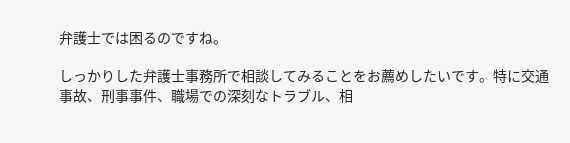弁護士では困るのですね。

しっかりした弁護士事務所で相談してみることをお薦めしたいです。特に交通事故、刑事事件、職場での深刻なトラブル、相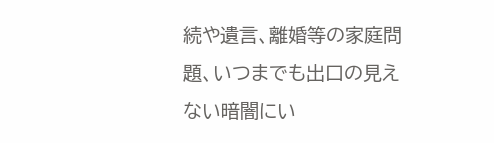続や遺言、離婚等の家庭問題、いつまでも出口の見えない暗闇にい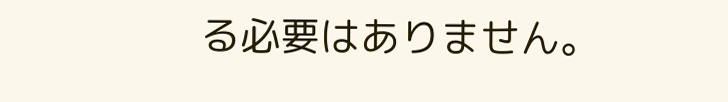る必要はありません。